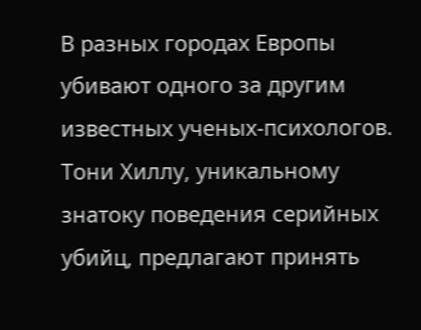В разных городах Европы убивают одного за другим известных ученых-психологов. Тони Хиллу, уникальному знатоку поведения серийных убийц, предлагают принять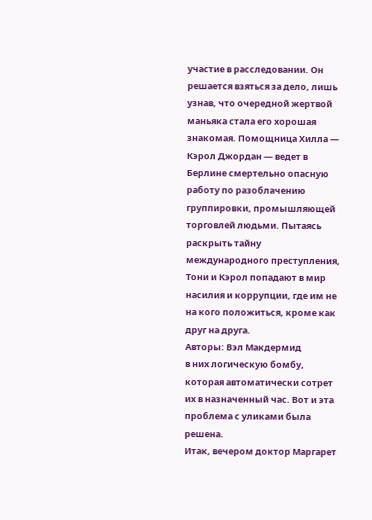участие в расследовании. Он решается взяться за дело, лишь узнав, что очередной жертвой маньяка стала его хорошая знакомая. Помощница Хилла — Кэрол Джордан — ведет в Берлине смертельно опасную работу по разоблачению группировки, промышляющей торговлей людьми. Пытаясь раскрыть тайну международного преступления, Тони и Кэрол попадают в мир насилия и коррупции, где им не на кого положиться, кроме как друг на друга.
Авторы: Вэл Макдермид
в них логическую бомбу, которая автоматически сотрет их в назначенный час. Вот и эта проблема с уликами была решена.
Итак, вечером доктор Маргарет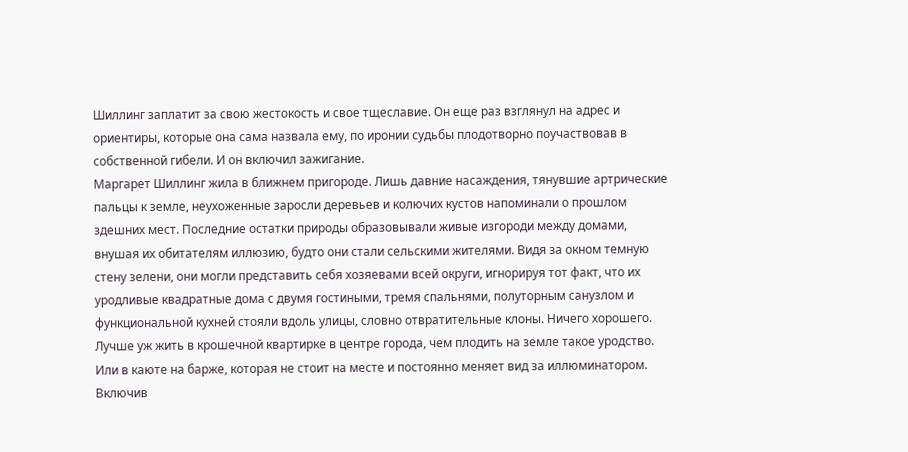Шиллинг заплатит за свою жестокость и свое тщеславие. Он еще раз взглянул на адрес и ориентиры, которые она сама назвала ему, по иронии судьбы плодотворно поучаствовав в собственной гибели. И он включил зажигание.
Маргарет Шиллинг жила в ближнем пригороде. Лишь давние насаждения, тянувшие артрические пальцы к земле, неухоженные заросли деревьев и колючих кустов напоминали о прошлом здешних мест. Последние остатки природы образовывали живые изгороди между домами, внушая их обитателям иллюзию, будто они стали сельскими жителями. Видя за окном темную стену зелени, они могли представить себя хозяевами всей округи, игнорируя тот факт, что их уродливые квадратные дома с двумя гостиными, тремя спальнями, полуторным санузлом и функциональной кухней стояли вдоль улицы, словно отвратительные клоны. Ничего хорошего. Лучше уж жить в крошечной квартирке в центре города, чем плодить на земле такое уродство. Или в каюте на барже, которая не стоит на месте и постоянно меняет вид за иллюминатором.
Включив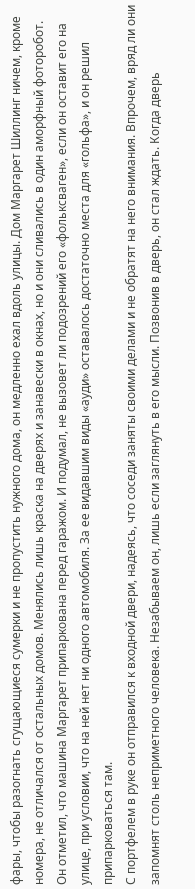фары, чтобы разогнать сгущающиеся сумерки и не пропустить нужного дома, он медленно ехал вдоль улицы. Дом Маргарет Шиллинг ничем, кроме номера, не отличался от остальных домов. Менялись лишь краска на дверях и занавески в окнах, но и они сливались в один аморфный фоторобот. Он отметил, что машина Маргарет припаркована перед гаражом. И подумал, не вызовет ли подозрений его «фольксваген», если он оставит его на улице, при условии, что на ней нет ни одного автомобиля. За ее видавшим виды «ауди» оставалось достаточно места для «гольфа», и он решил припарковаться там.
С портфелем в руке он отправился к входной двери, надеясь, что соседи заняты своими делами и не обратят на него внимания. Впрочем, вряд ли они запомнят столь неприметного человека. Незабываем он, лишь если заглянуть в его мысли. Позвонив в дверь, он стал ждать. Когда дверь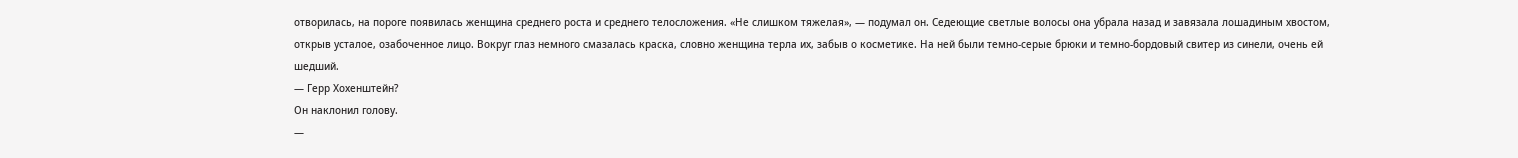отворилась, на пороге появилась женщина среднего роста и среднего телосложения. «Не слишком тяжелая», — подумал он. Седеющие светлые волосы она убрала назад и завязала лошадиным хвостом, открыв усталое, озабоченное лицо. Вокруг глаз немного смазалась краска, словно женщина терла их, забыв о косметике. На ней были темно-серые брюки и темно-бордовый свитер из синели, очень ей шедший.
— Герр Хохенштейн?
Он наклонил голову.
—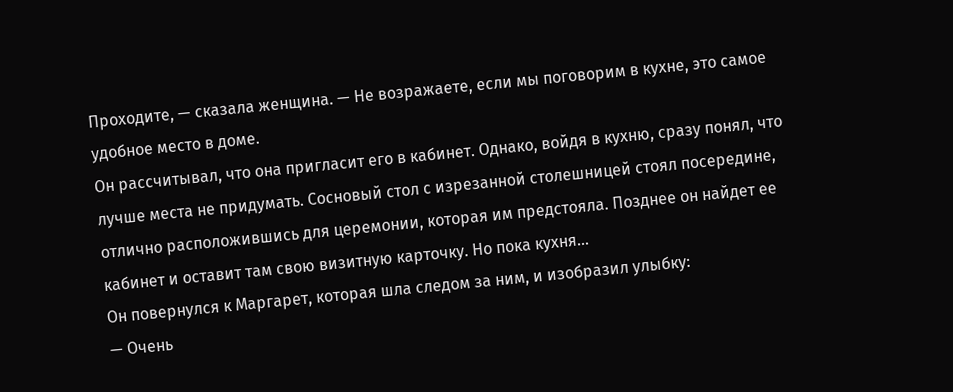Проходите, — сказала женщина. — Не возражаете, если мы поговорим в кухне, это самое удобное место в доме.
Он рассчитывал, что она пригласит его в кабинет. Однако, войдя в кухню, сразу понял, что лучше места не придумать. Сосновый стол с изрезанной столешницей стоял посередине, отлично расположившись для церемонии, которая им предстояла. Позднее он найдет ее кабинет и оставит там свою визитную карточку. Но пока кухня…
Он повернулся к Маргарет, которая шла следом за ним, и изобразил улыбку:
— Очень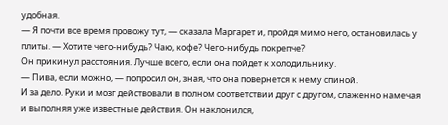удобная.
— Я почти все время провожу тут, — сказала Маргарет и, пройдя мимо него, остановилась у плиты. — Хотите чего-нибудь? Чаю, кофе? Чего-нибудь покрепче?
Он прикинул расстояния. Лучше всего, если она пойдет к холодильнику.
— Пива, если можно, — попросил он, зная, что она повернется к нему спиной.
И за дело. Руки и мозг действовали в полном соответствии друг с другом, слаженно намечая и выполняя уже известные действия. Он наклонился,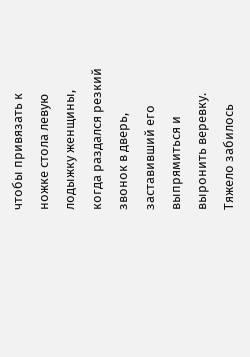чтобы привязать к ножке стола левую лодыжку женщины, когда раздался резкий звонок в дверь, заставивший его выпрямиться и выронить веревку. Тяжело забилось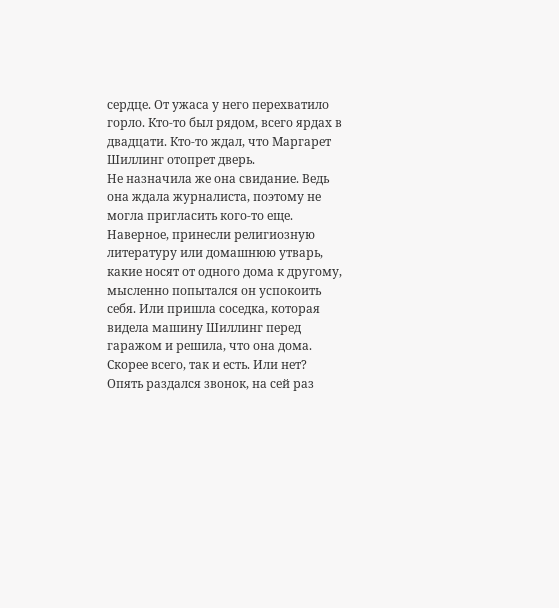сердце. От ужаса у него перехватило горло. Кто-то был рядом, всего ярдах в двадцати. Кто-то ждал, что Маргарет Шиллинг отопрет дверь.
Не назначила же она свидание. Ведь она ждала журналиста, поэтому не могла пригласить кого-то еще. Наверное, принесли религиозную литературу или домашнюю утварь, какие носят от одного дома к другому, мысленно попытался он успокоить себя. Или пришла соседка, которая видела машину Шиллинг перед гаражом и решила, что она дома. Скорее всего, так и есть. Или нет?
Опять раздался звонок, на сей раз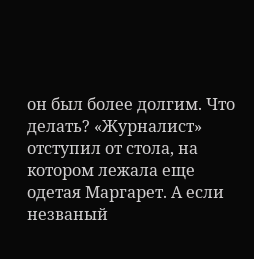он был более долгим. Что делать? «Журналист» отступил от стола, на котором лежала еще одетая Маргарет. А если незваный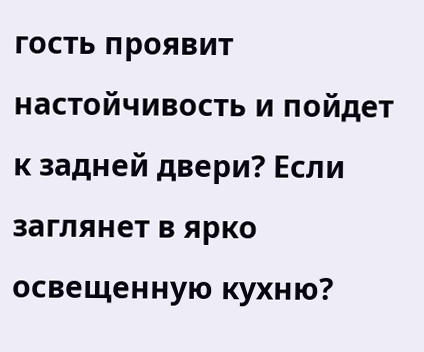гость проявит настойчивость и пойдет к задней двери? Если заглянет в ярко освещенную кухню?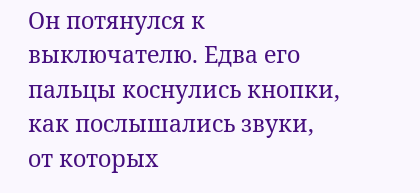Он потянулся к выключателю. Едва его пальцы коснулись кнопки, как послышались звуки, от которых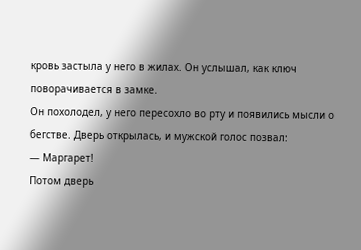кровь застыла у него в жилах. Он услышал, как ключ поворачивается в замке.
Он похолодел, у него пересохло во рту и появились мысли о бегстве. Дверь открылась, и мужской голос позвал:
— Маргарет!
Потом дверь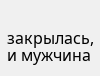закрылась, и мужчина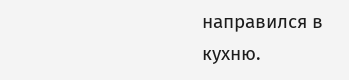направился в кухню.